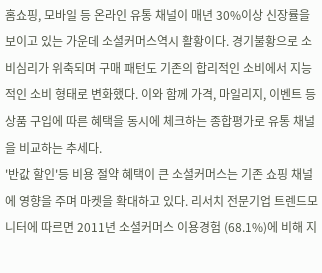홈쇼핑, 모바일 등 온라인 유통 채널이 매년 30%이상 신장률을 보이고 있는 가운데 소셜커머스역시 활황이다. 경기불황으로 소비심리가 위축되며 구매 패턴도 기존의 합리적인 소비에서 지능적인 소비 형태로 변화했다. 이와 함께 가격, 마일리지, 이벤트 등 상품 구입에 따른 혜택을 동시에 체크하는 종합평가로 유통 채널을 비교하는 추세다.
'반값 할인'등 비용 절약 혜택이 큰 소셜커머스는 기존 쇼핑 채널에 영향을 주며 마켓을 확대하고 있다. 리서치 전문기업 트렌드모니터에 따르면 2011년 소셜커머스 이용경험 (68.1%)에 비해 지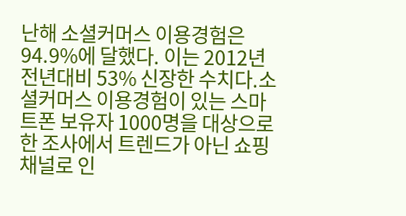난해 소셜커머스 이용경험은 94.9%에 달했다. 이는 2012년 전년대비 53% 신장한 수치다.소셜커머스 이용경험이 있는 스마트폰 보유자 1000명을 대상으로 한 조사에서 트렌드가 아닌 쇼핑 채널로 인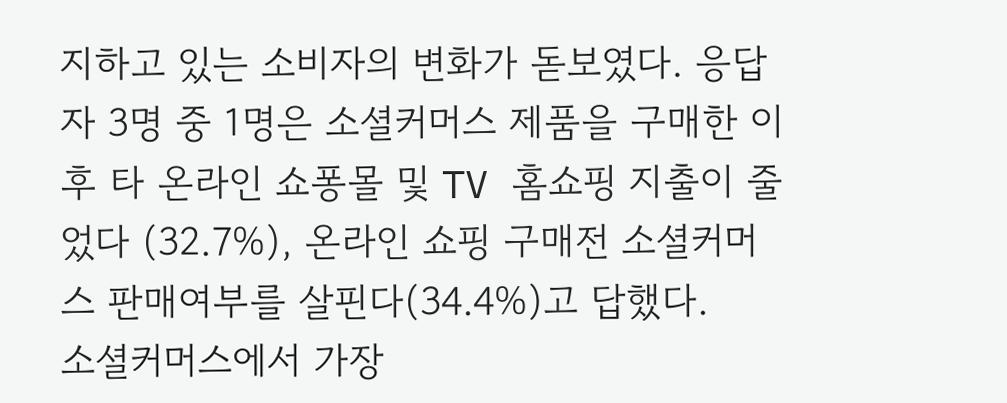지하고 있는 소비자의 변화가 돋보였다. 응답자 3명 중 1명은 소셜커머스 제품을 구매한 이후 타 온라인 쇼퐁몰 및 TV 홈쇼핑 지출이 줄었다 (32.7%), 온라인 쇼핑 구매전 소셜커머스 판매여부를 살핀다(34.4%)고 답했다.
소셜커머스에서 가장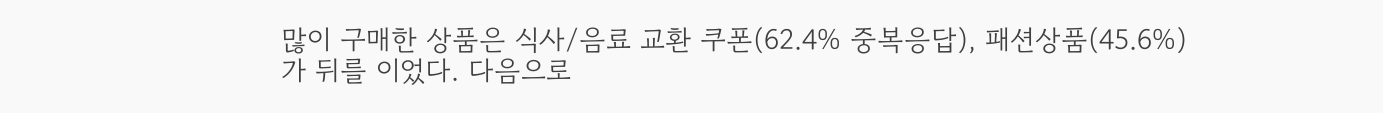많이 구매한 상품은 식사/음료 교환 쿠폰(62.4% 중복응답), 패션상품(45.6%)가 뒤를 이었다. 다음으로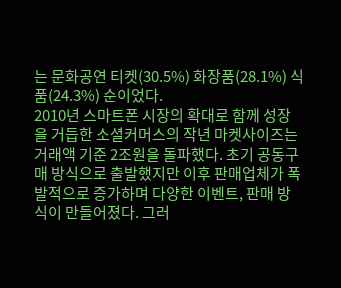는 문화공연 티켓(30.5%) 화장품(28.1%) 식품(24.3%) 순이었다.
2010년 스마트폰 시장의 확대로 함께 성장을 거듭한 소셜커머스의 작년 마켓사이즈는 거래액 기준 2조원을 돌파했다. 초기 공동구매 방식으로 출발했지만 이후 판매업체가 폭발적으로 증가하며 다양한 이벤트, 판매 방식이 만들어졌다. 그러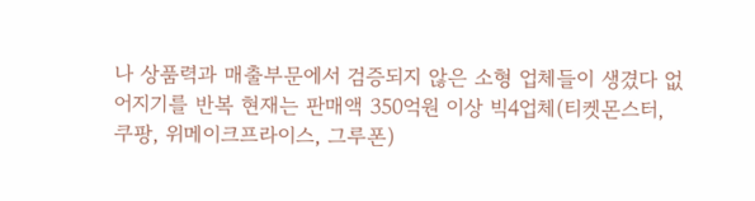나 상품력과 매출부문에서 검증되지 않은 소형 업체들이 생겼다 없어지기를 반복 현재는 판매액 350억원 이상 빅4업체(티켓몬스터, 쿠팡, 위메이크프라이스, 그루폰)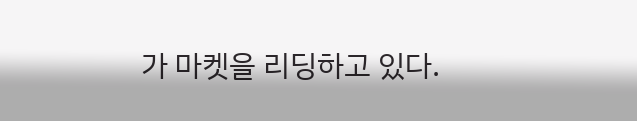가 마켓을 리딩하고 있다.